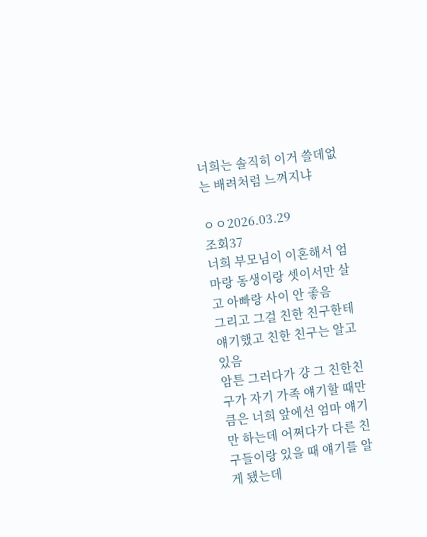너희는 솔직히 이거 쓸데없는 배려처럼 느껴지냐

ㅇㅇ2026.03.29
조회37
너희 부모님이 이혼해서 엄마랑 동생이랑 셋이서만 살고 아빠랑 사이 안 좋음
그리고 그걸 친한 친구한테 얘기했고 친한 친구는 알고 있음
암튼 그러다가 걍 그 친한친구가 자기 가족 얘기할 때만큼은 너희 앞에선 엄마 얘기만 하는데 어쩌다가 다른 친구들이랑 있을 때 얘기를 알게 됐는데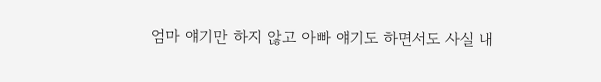엄마 얘기만 하지 않고 아빠 얘기도 하면서도 사실 내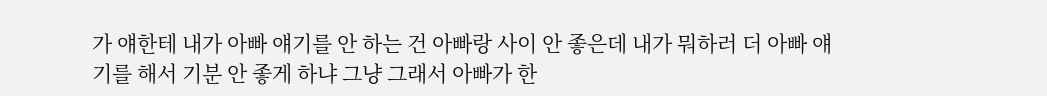가 얘한테 내가 아빠 얘기를 안 하는 건 아빠랑 사이 안 좋은데 내가 뭐하러 더 아빠 얘기를 해서 기분 안 좋게 하냐 그냥 그래서 아빠가 한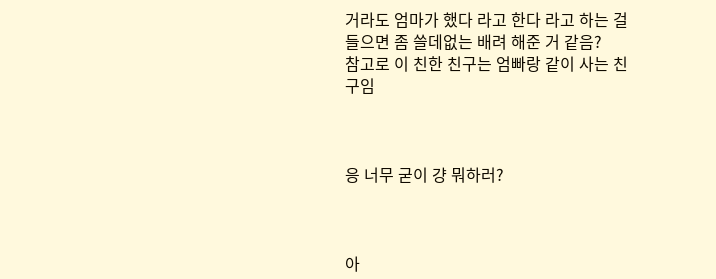거라도 엄마가 했다 라고 한다 라고 하는 걸 들으면 좀 쓸데없는 배려 해준 거 같음?
참고로 이 친한 친구는 엄빠랑 같이 사는 친구임



응 너무 굳이 걍 뭐하러?



아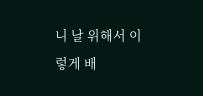니 날 위해서 이렇게 배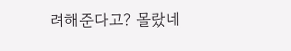려해준다고? 몰랐네